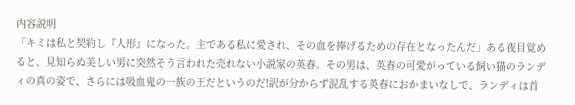内容説明
「キミは私と契約し『人形』になった。主である私に愛され、その血を捧げるための存在となったんだ」ある夜目覚めると、見知らぬ美しい男に突然そう言われた売れない小説家の英春。その男は、英春の可愛がっている飼い猫のランディの真の姿で、さらには吸血鬼の一族の王だというのだ!訳が分からず混乱する英春におかまいなしで、ランディは首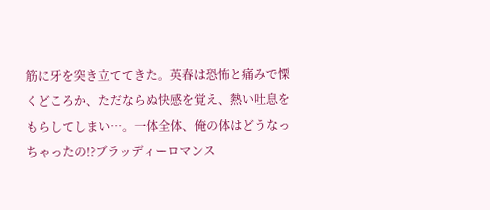筋に牙を突き立ててきた。英春は恐怖と痛みで慄くどころか、ただならぬ快感を覚え、熱い吐息をもらしてしまい…。一体全体、俺の体はどうなっちゃったの!?ブラッディーロマンス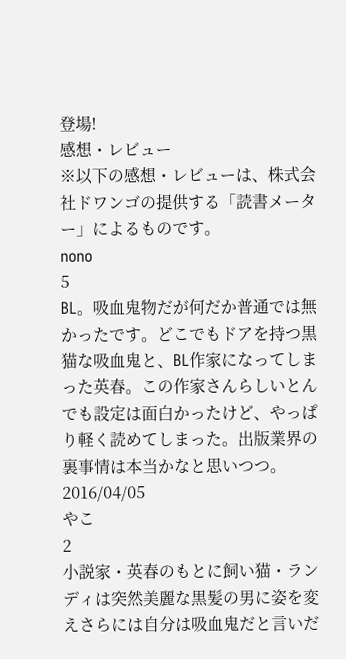登場!
感想・レビュー
※以下の感想・レビューは、株式会社ドワンゴの提供する「読書メーター」によるものです。
nono
5
BL。吸血鬼物だが何だか普通では無かったです。どこでもドアを持つ黒猫な吸血鬼と、BL作家になってしまった英春。この作家さんらしいとんでも設定は面白かったけど、やっぱり軽く読めてしまった。出版業界の裏事情は本当かなと思いつつ。2016/04/05
やこ
2
小説家・英春のもとに飼い猫・ランディは突然美麗な黒髪の男に姿を変えさらには自分は吸血鬼だと言いだ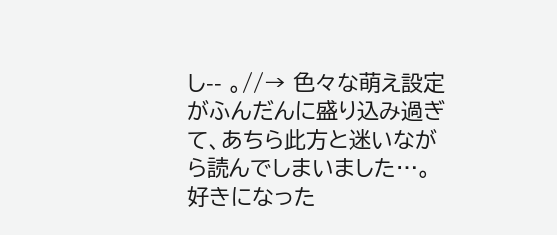し-- 。//→ 色々な萌え設定がふんだんに盛り込み過ぎて、あちら此方と迷いながら読んでしまいました…。好きになった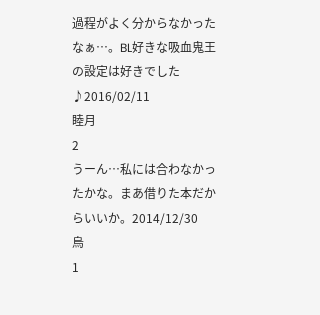過程がよく分からなかったなぁ…。BL好きな吸血鬼王の設定は好きでした♪2016/02/11
睦月
2
うーん…私には合わなかったかな。まあ借りた本だからいいか。2014/12/30
烏
1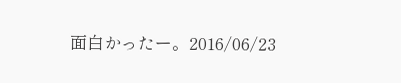面白かったー。2016/06/23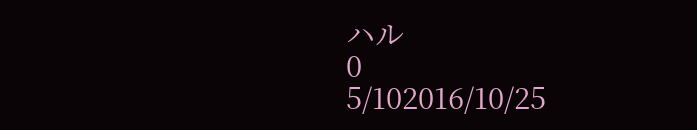ハル
0
5/102016/10/25